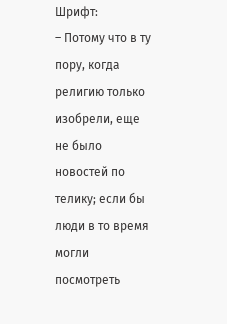Шрифт:
– Потому что в ту пору, когда религию только изобрели, еще не было новостей по телику; если бы люди в то время могли посмотреть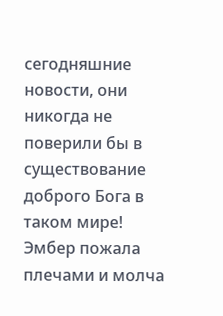сегодняшние новости, они никогда не поверили бы в существование доброго Бога в таком мире!
Эмбер пожала плечами и молча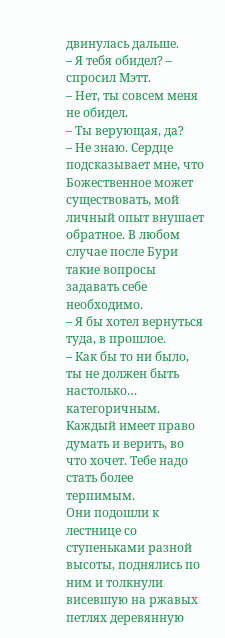двинулась дальше.
– Я тебя обидел? – спросил Мэтт.
– Нет, ты совсем меня не обидел.
– Ты верующая, да?
– Не знаю. Сердце подсказывает мне, что Божественное может существовать, мой личный опыт внушает обратное. В любом случае после Бури такие вопросы задавать себе необходимо.
– Я бы хотел вернуться туда, в прошлое.
– Как бы то ни было, ты не должен быть настолько… категоричным. Каждый имеет право думать и верить, во что хочет. Тебе надо стать более терпимым.
Они подошли к лестнице со ступеньками разной высоты, поднялись по ним и толкнули висевшую на ржавых петлях деревянную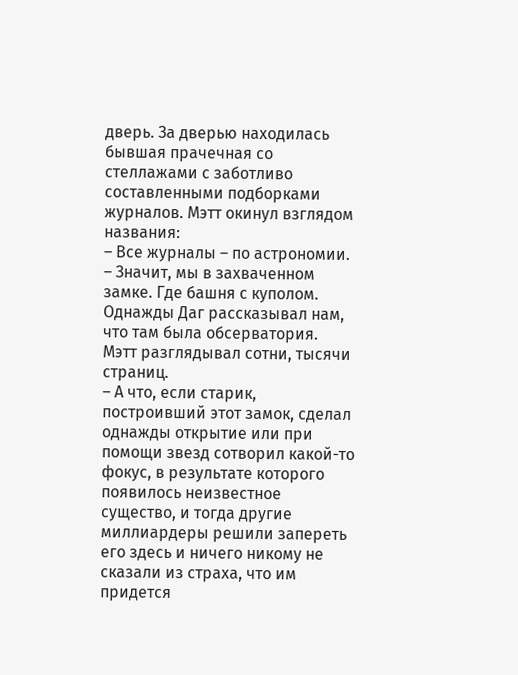дверь. За дверью находилась бывшая прачечная со стеллажами с заботливо составленными подборками журналов. Мэтт окинул взглядом названия:
– Все журналы – по астрономии.
– Значит, мы в захваченном замке. Где башня с куполом. Однажды Даг рассказывал нам, что там была обсерватория.
Мэтт разглядывал сотни, тысячи страниц.
– А что, если старик, построивший этот замок, сделал однажды открытие или при помощи звезд сотворил какой-то фокус, в результате которого появилось неизвестное существо, и тогда другие миллиардеры решили запереть его здесь и ничего никому не сказали из страха, что им придется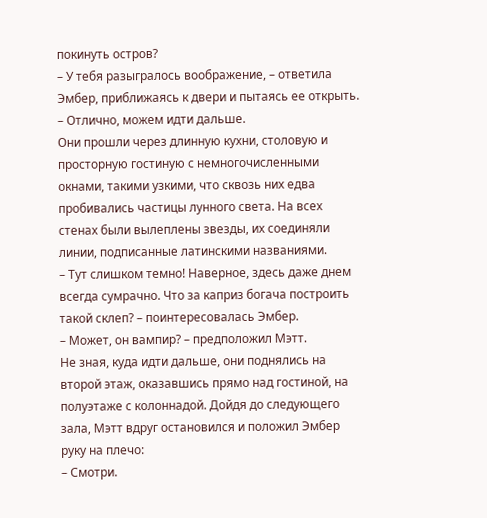покинуть остров?
– У тебя разыгралось воображение, – ответила Эмбер, приближаясь к двери и пытаясь ее открыть. – Отлично, можем идти дальше.
Они прошли через длинную кухни, столовую и просторную гостиную с немногочисленными окнами, такими узкими, что сквозь них едва пробивались частицы лунного света. На всех стенах были вылеплены звезды, их соединяли линии, подписанные латинскими названиями.
– Тут слишком темно! Наверное, здесь даже днем всегда сумрачно. Что за каприз богача построить такой склеп? – поинтересовалась Эмбер.
– Может, он вампир? – предположил Мэтт.
Не зная, куда идти дальше, они поднялись на второй этаж, оказавшись прямо над гостиной, на полуэтаже с колоннадой. Дойдя до следующего зала, Мэтт вдруг остановился и положил Эмбер руку на плечо:
– Смотри.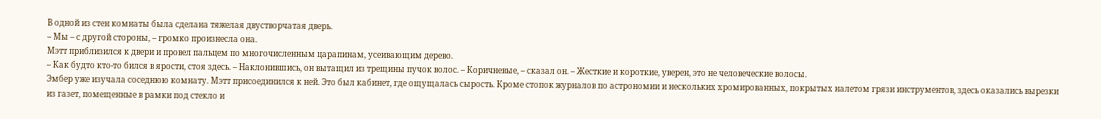В одной из стен комнаты была сделана тяжелая двустворчатая дверь.
– Мы – с другой стороны, – громко произнесла она.
Мэтт приблизился к двери и провел пальцем по многочисленным царапинам, усеивающим дерево.
– Как будто кто-то бился в ярости, стоя здесь. – Наклонившись, он вытащил из трещины пучок волос. – Коричневые, – сказал он. – Жесткие и короткие, уверен, это не человеческие волосы.
Эмбер уже изучала соседнюю комнату. Мэтт присоединился к ней. Это был кабинет, где ощущалась сырость. Кроме стопок журналов по астрономии и нескольких хромированных, покрытых налетом грязи инструментов, здесь оказались вырезки из газет, помещенные в рамки под стекло и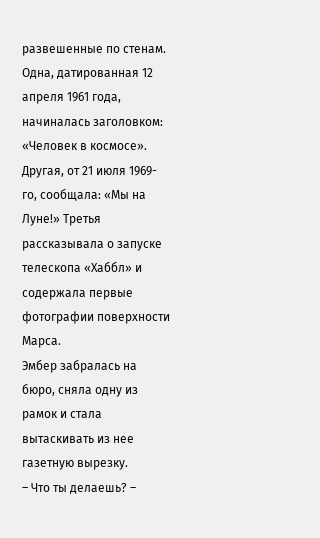развешенные по стенам. Одна, датированная 12 апреля 1961 года, начиналась заголовком: «Человек в космосе». Другая, от 21 июля 1969-го, сообщала: «Мы на Луне!» Третья рассказывала о запуске телескопа «Хаббл» и содержала первые фотографии поверхности Марса.
Эмбер забралась на бюро, сняла одну из рамок и стала вытаскивать из нее газетную вырезку.
– Что ты делаешь? –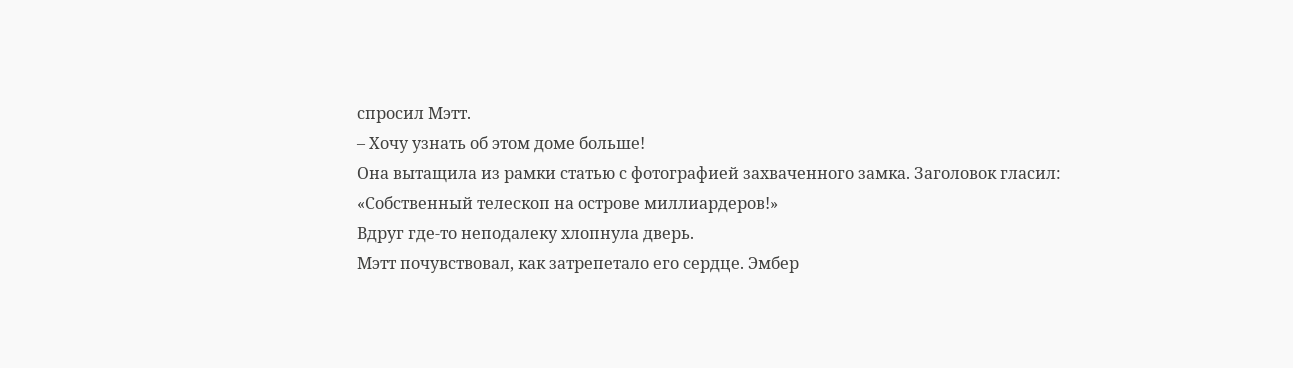спросил Мэтт.
– Хочу узнать об этом доме больше!
Она вытащила из рамки статью с фотографией захваченного замка. Заголовок гласил: «Собственный телескоп на острове миллиардеров!»
Вдруг где-то неподалеку хлопнула дверь.
Мэтт почувствовал, как затрепетало его сердце. Эмбер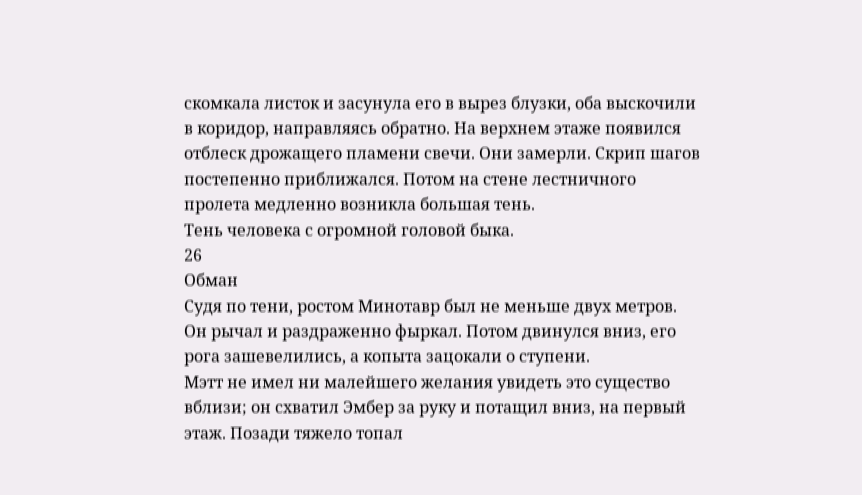скомкала листок и засунула его в вырез блузки, оба выскочили в коридор, направляясь обратно. На верхнем этаже появился отблеск дрожащего пламени свечи. Они замерли. Скрип шагов постепенно приближался. Потом на стене лестничного пролета медленно возникла большая тень.
Тень человека с огромной головой быка.
26
Обман
Судя по тени, ростом Минотавр был не меньше двух метров. Он рычал и раздраженно фыркал. Потом двинулся вниз, его рога зашевелились, а копыта зацокали о ступени.
Мэтт не имел ни малейшего желания увидеть это существо вблизи; он схватил Эмбер за руку и потащил вниз, на первый этаж. Позади тяжело топал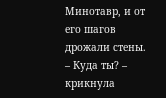Минотавр, и от его шагов дрожали стены.
– Куда ты? – крикнула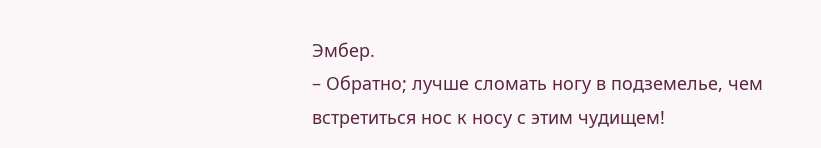Эмбер.
– Обратно; лучше сломать ногу в подземелье, чем встретиться нос к носу с этим чудищем!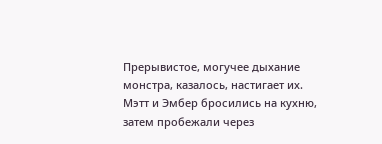Прерывистое, могучее дыхание монстра, казалось, настигает их. Мэтт и Эмбер бросились на кухню, затем пробежали через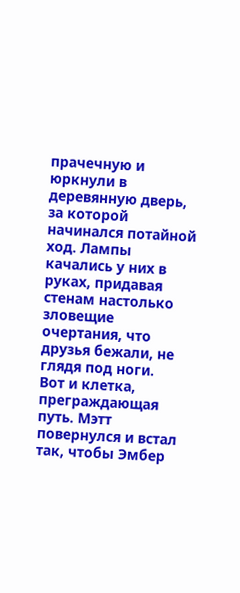прачечную и юркнули в деревянную дверь, за которой начинался потайной ход. Лампы качались у них в руках, придавая стенам настолько зловещие очертания, что друзья бежали, не глядя под ноги.
Вот и клетка, преграждающая путь. Мэтт повернулся и встал так, чтобы Эмбер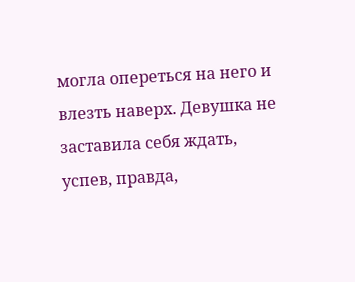могла опереться на него и влезть наверх. Девушка не заставила себя ждать, успев, правда,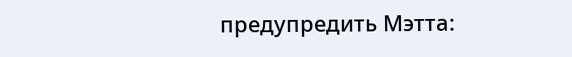предупредить Мэтта: